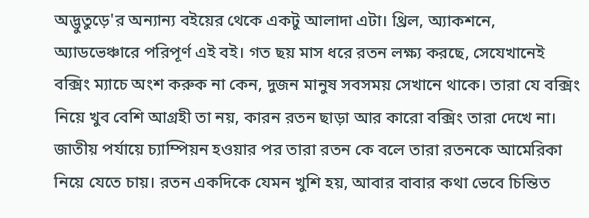অদ্ভুতুড়ে'র অন্যান্য বইয়ের থেকে একটু আলাদা এটা। থ্রিল, অ্যাকশনে, অ্যাডভেঞ্চারে পরিপূর্ণ এই বই। গত ছয় মাস ধরে রতন লক্ষ্য করছে, সেযেখানেই বক্সিং ম্যাচে অংশ করুক না কেন, দুজন মানুষ সবসময় সেখানে থাকে। তারা যে বক্সিং নিয়ে খুব বেশি আগ্রহী তা নয়, কারন রতন ছাড়া আর কারো বক্সিং তারা দেখে না। জাতীয় পর্যায়ে চ্যাম্পিয়ন হওয়ার পর তারা রতন কে বলে তারা রতনকে আমেরিকা নিয়ে যেতে চায়। রতন একদিকে যেমন খুশি হয়, আবার বাবার কথা ভেবে চিন্তিত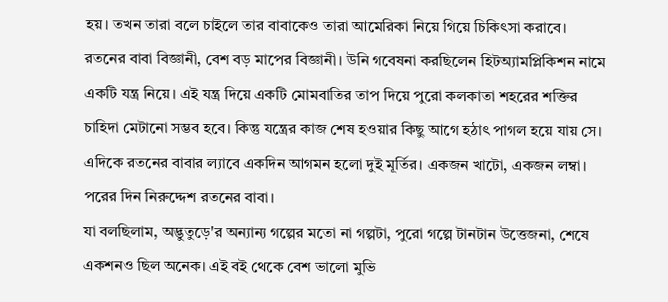হয়। তখন তারা বলে চাইলে তার বাবাকেও তারা আমেরিকা নিয়ে গিয়ে চিকিৎসা করাবে।
রতনের বাবা বিজ্ঞানী, বেশ বড় মাপের বিজ্ঞানী। উনি গবেষনা করছিলেন হিটঅ্যামপ্লিকিশন নামে একটি যন্ত্র নিয়ে। এই যন্ত্র দিয়ে একটি মোমবাতির তাপ দিয়ে পুরো কলকাতা শহরের শক্তির চাহিদা মেটানো সম্ভব হবে। কিন্তু যন্ত্রের কাজ শেষ হওয়ার কিছু আগে হঠাৎ পাগল হয়ে যায় সে।
এদিকে রতনের বাবার ল্যাবে একদিন আগমন হলো দুই মূর্তির। একজন খাটো, একজন লম্বা। পরের দিন নিরুদ্দেশ রতনের বাবা।
যা বলছিলাম, অদ্ভুতুড়ে'র অন্যান্য গল্পের মতো না গল্পটা, পুরো গল্পে টানটান উত্তেজনা, শেষে একশনও ছিল অনেক। এই বই থেকে বেশ ভালো মুভি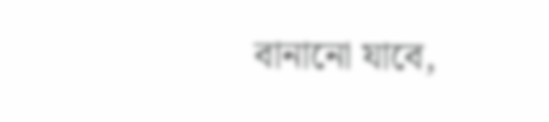বানানো যাবে,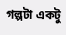গল্পটা একটু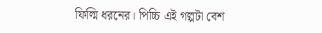ফিল্মি ধরনের। পিচ্চি এই গল্পটা বেশ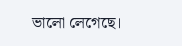ভালো লেগেছে।